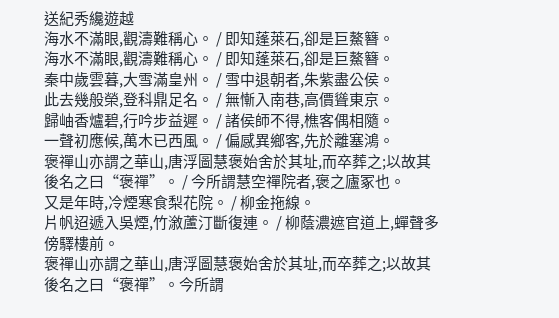送紀秀纔遊越
海水不滿眼,觀濤難稱心。 / 即知蓬萊石,卻是巨鰲簪。
海水不滿眼,觀濤難稱心。 / 即知蓬萊石,卻是巨鰲簪。
秦中歲雲暮,大雪滿皇州。 / 雪中退朝者,朱紫盡公侯。
此去幾般榮,登科鼎足名。 / 無慚入南巷,高價聳東京。
歸岫香爐碧,行吟步益遲。 / 諸侯師不得,樵客偶相隨。
一聲初應候,萬木已西風。 / 偏感異鄉客,先於離塞鴻。
褒禪山亦謂之華山,唐浮圖慧褒始舍於其址,而卒葬之;以故其後名之曰“褒禪”。 / 今所謂慧空禪院者,褒之廬冢也。
又是年時,冷煙寒食梨花院。 / 柳金拖線。
片帆迢遞入吳煙,竹漵蘆汀斷復連。 / 柳蔭濃遮官道上,蟬聲多傍驛樓前。
褒禪山亦謂之華山,唐浮圖慧褒始舍於其址,而卒葬之;以故其後名之曰“褒禪”。今所謂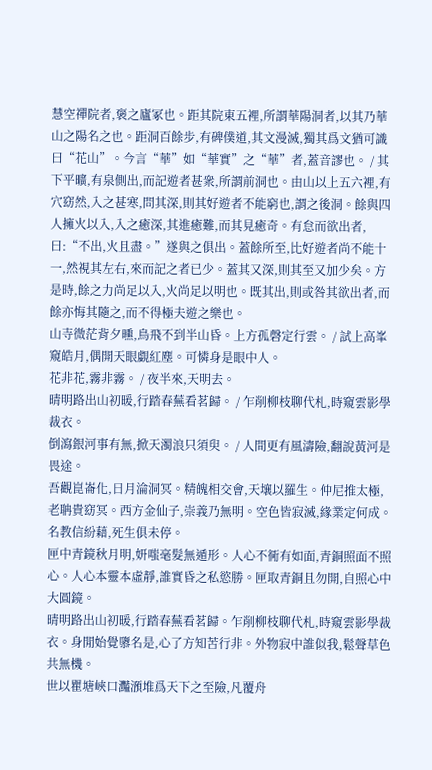慧空禪院者,褒之廬冢也。距其院東五裡,所謂華陽洞者,以其乃華山之陽名之也。距洞百餘步,有碑僕道,其文漫滅,獨其爲文猶可識曰“花山”。今言“華”如“華實”之“華”者,蓋音謬也。 / 其下平曠,有泉側出,而記遊者甚衆,所謂前洞也。由山以上五六裡,有穴窈然,入之甚寒,問其深,則其好遊者不能窮也,謂之後洞。餘與四人擁火以入,入之癒深,其進癒難,而其見癒奇。有怠而欲出者,曰:“不出,火且盡。”遂與之俱出。蓋餘所至,比好遊者尚不能十一,然視其左右,來而記之者已少。蓋其又深,則其至又加少矣。方是時,餘之力尚足以入,火尚足以明也。既其出,則或咎其欲出者,而餘亦悔其隨之,而不得極夫遊之樂也。
山寺微茫背夕曛,鳥飛不到半山昏。上方孤磬定行雲。 / 試上高峯窺皓月,偶開天眼覷紅塵。可憐身是眼中人。
花非花,霧非霧。 / 夜半來,天明去。
晴明路出山初暖,行踏春蕪看茗歸。 / 乍削柳枝聊代札,時窺雲影學裁衣。
倒瀉銀河事有無,掀天濁浪只須臾。 / 人間更有風濤險,翻說黃河是畏途。
吾觀崑崙化,日月淪洞冥。精魄相交會,天壤以羅生。仲尼推太極,老聃貴窈冥。西方金仙子,崇義乃無明。空色皆寂滅,緣業定何成。名教信紛藉,死生俱未停。
匣中青鏡秋月明,妍嗤毫髮無遁形。人心不衕有如面,青銅照面不照心。人心本靈本虛靜,誰實昏之私慾勝。匣取青銅且勿開,自照心中大圓鏡。
晴明路出山初暖,行踏春蕪看茗歸。乍削柳枝聊代札,時窺雲影學裁衣。身閒始覺隳名是,心了方知苦行非。外物寂中誰似我,鬆聲草色共無機。
世以瞿塘峽口灩澦堆爲天下之至險,凡覆舟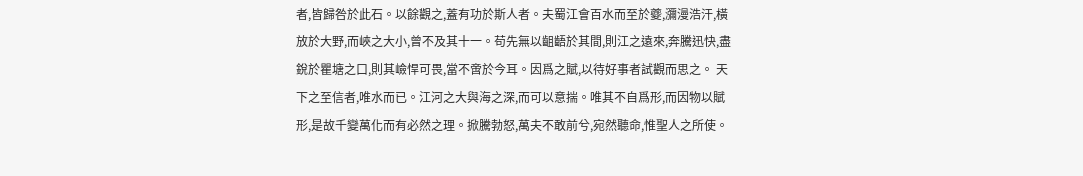者,皆歸咎於此石。以餘觀之,蓋有功於斯人者。夫蜀江會百水而至於夔,瀰漫浩汗,橫放於大野,而峽之大小,曾不及其十一。苟先無以齟齬於其間,則江之遠來,奔騰迅快,盡銳於瞿塘之口,則其嶮悍可畏,當不啻於今耳。因爲之賦,以待好事者試觀而思之。 天下之至信者,唯水而已。江河之大與海之深,而可以意揣。唯其不自爲形,而因物以賦形,是故千變萬化而有必然之理。掀騰勃怒,萬夫不敢前兮,宛然聽命,惟聖人之所使。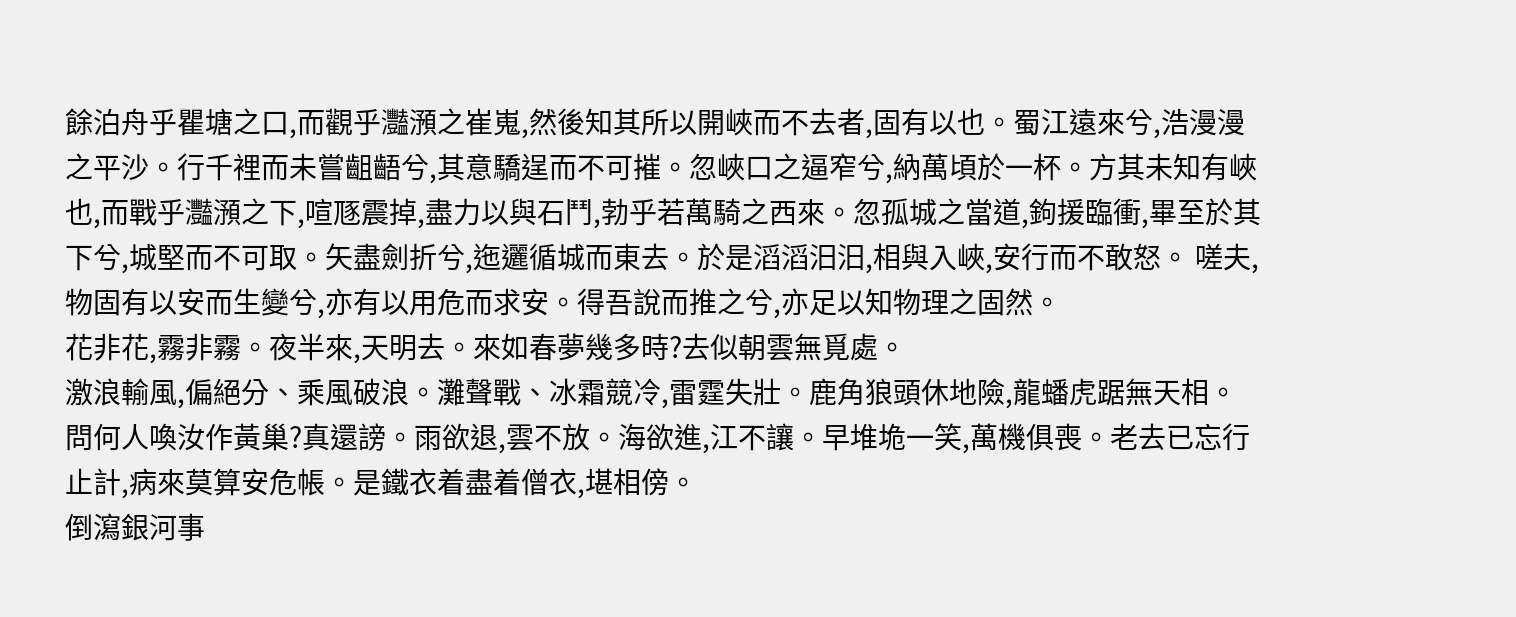餘泊舟乎瞿塘之口,而觀乎灩澦之崔嵬,然後知其所以開峽而不去者,固有以也。蜀江遠來兮,浩漫漫之平沙。行千裡而未嘗齟齬兮,其意驕逞而不可摧。忽峽口之逼窄兮,納萬頃於一杯。方其未知有峽也,而戰乎灩澦之下,喧豗震掉,盡力以與石鬥,勃乎若萬騎之西來。忽孤城之當道,鉤援臨衝,畢至於其下兮,城堅而不可取。矢盡劍折兮,迤邐循城而東去。於是滔滔汩汩,相與入峽,安行而不敢怒。 嗟夫,物固有以安而生變兮,亦有以用危而求安。得吾說而推之兮,亦足以知物理之固然。
花非花,霧非霧。夜半來,天明去。來如春夢幾多時?去似朝雲無覓處。
激浪輸風,偏絕分、乘風破浪。灘聲戰、冰霜競冷,雷霆失壯。鹿角狼頭休地險,龍蟠虎踞無天相。問何人喚汝作黃巢?真還謗。雨欲退,雲不放。海欲進,江不讓。早堆垝一笑,萬機俱喪。老去已忘行止計,病來莫算安危帳。是鐵衣着盡着僧衣,堪相傍。
倒瀉銀河事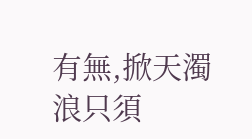有無,掀天濁浪只須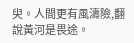臾。人間更有風濤險,翻說黃河是畏途。